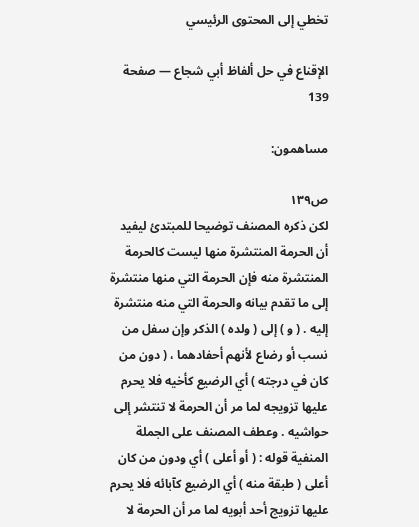تخطي إلى المحتوى الرئيسي

الإقناع في حل ألفاظ أبي شجاع — صفحة 139

مساهمون:

ص١٣٩
لكن ذكره المصنف توضيحا للمبتدئ ليفيد أن الحرمة المنتشرة منها ليست كالحرمة المنتشرة منه فإن الحرمة التي منها منتشرة إلى ما تقدم بيانه والحرمة التي منه منتشرة إليه . ( و ) إلى ( ولده ) الذكر وإن سفل من نسب أو رضاع لأنهم أحفادهما ، ( دون من كان في درجته ) أي الرضيع كأخيه فلا يحرم عليها تزويجه لما مر أن الحرمة لا تنتشر إلى حواشيه . وعطف المصنف على الجملة المنفية قوله : ( أو أعلى ) أي ودون من كان أعلى ( طبقة منه ) أي الرضيع كآبائه فلا يحرم عليها تزويج أحد أبويه لما مر أن الحرمة لا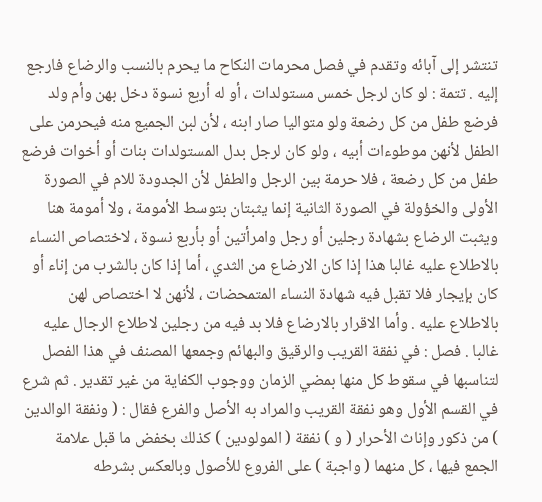تنتشر إلى آبائه وتقدم في فصل محرمات النكاح ما يحرم بالنسب والرضاع فارجع إليه . تتمة : لو كان لرجل خمس مستولدات ، أو له أربع نسوة دخل بهن وأم ولد فرضع طفل من كل رضعة ولو متواليا صار ابنه ، لأن لبن الجميع منه فيحرمن على الطفل لأنهن موطوءات أبيه ، ولو كان لرجل بدل المستولدات بنات أو أخوات فرضع طفل من كل رضعة ، فلا حرمة بين الرجل والطفل لأن الجدودة للام في الصورة الأولى والخؤولة في الصورة الثانية إنما يثبتان بتوسط الأمومة ، ولا أمومة هنا ويثبت الرضاع بشهادة رجلين أو رجل وامرأتين أو بأربع نسوة ، لاختصاص النساء بالاطلاع عليه غالبا هذا إذا كان الارضاع من الثدي ، أما إذا كان بالشرب من إناء أو كان بإيجار فلا تقبل فيه شهادة النساء المتمحضات ، لأنهن لا اختصاص لهن بالاطلاع عليه . وأما الاقرار بالارضاع فلا بد فيه من رجلين لاطلاع الرجال عليه غالبا . فصل : في نفقة القريب والرقيق والبهائم وجمعها المصنف في هذا الفصل لتناسبها في سقوط كل منها بمضي الزمان ووجوب الكفاية من غير تقدير . ثم شرع في القسم الأول وهو نفقة القريب والمراد به الأصل والفرع فقال : ( ونفقة الوالدين ) من ذكور وإناث الأحرار ( و ) نفقة ( المولودين ) كذلك بخفض ما قبل علامة الجمع فيها ، كل منهما ( واجبة ) على الفروع للأصول وبالعكس بشرطه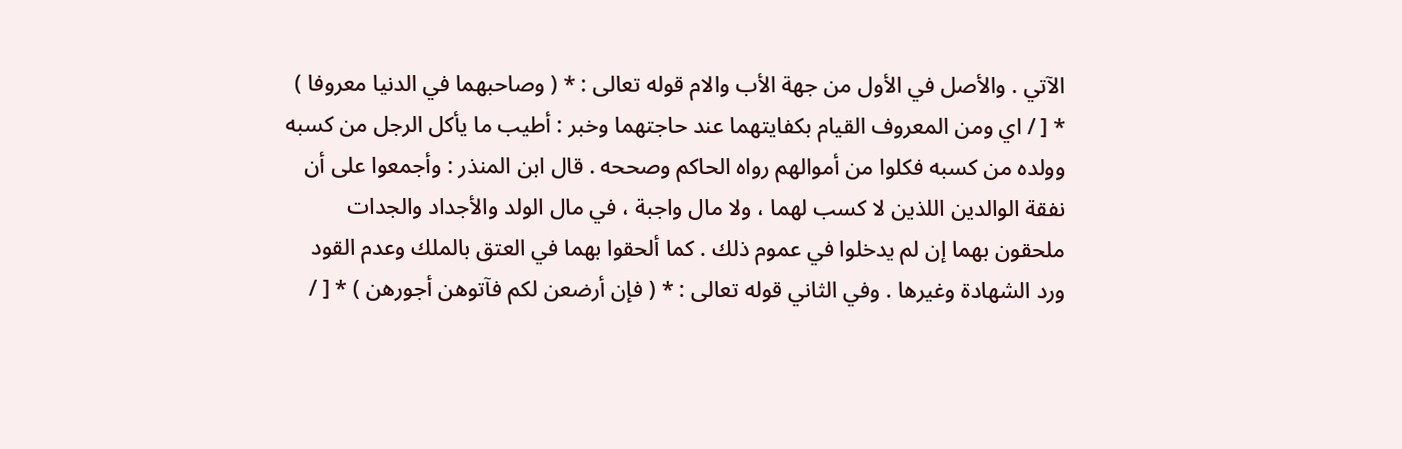الآتي . والأصل في الأول من جهة الأب والام قوله تعالى : * ( وصاحبهما في الدنيا معروفا ) * [ / اي ومن المعروف القيام بكفايتهما عند حاجتهما وخبر : أطيب ما يأكل الرجل من كسبه وولده من كسبه فكلوا من أموالهم رواه الحاكم وصححه . قال ابن المنذر : وأجمعوا على أن نفقة الوالدين اللذين لا كسب لهما ، ولا مال واجبة ، في مال الولد والأجداد والجدات ملحقون بهما إن لم يدخلوا في عموم ذلك . كما ألحقوا بهما في العتق بالملك وعدم القود ورد الشهادة وغيرها . وفي الثاني قوله تعالى : * ( فإن أرضعن لكم فآتوهن أجورهن ) * [ /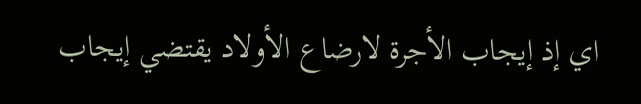اي إذ إيجاب الأجرة لارضاع الأولاد يقتضي إيجاب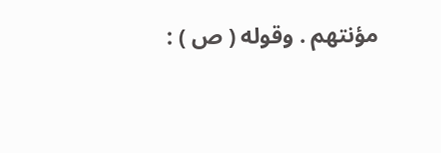مؤنتهم . وقوله ( ص ) :